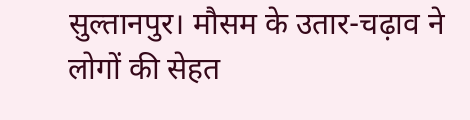सुल्तानपुर। मौसम के उतार-चढ़ाव ने लोगों की सेहत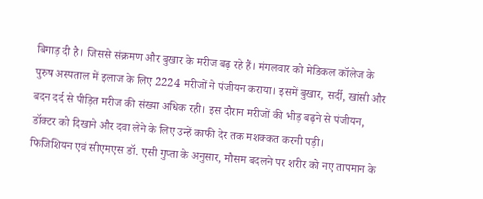बिगाड़ दी है। जिससे संक्रमण और बुखार के मरीज बढ़ रहे हैं। मंगलवार को मेडिकल कॉलेज के पुरुष अस्पताल में इलाज के लिए 2224 मरीजों ने पंजीयन कराया। इसमें बुखार, सर्दी, खांसी और बदन दर्द से पीड़ित मरीज की संख्या अधिक रही। इस दौरान मरीजों की भीड़ बढ़ने से पंजीयन, डॉक्टर को दिखाने और दवा लेने के लिए उन्हें काफी देर तक मशक्कत करनी पड़ी।
फिजिशियन एवं सीएमएस डॉ. एसी गुप्ता के अनुसार, मौसम बदलने पर शरीर को नए तापमान के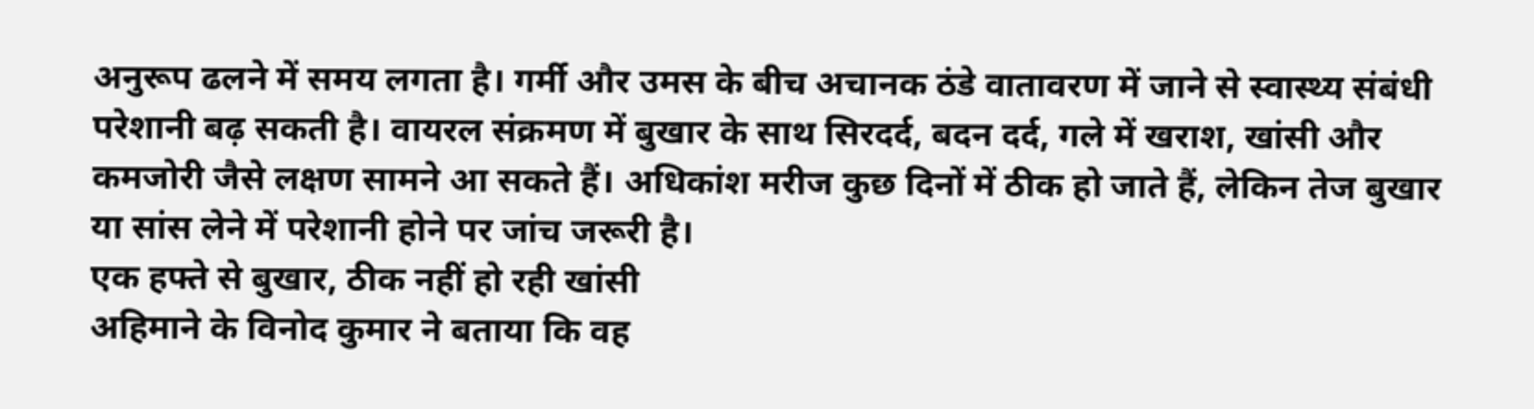अनुरूप ढलने में समय लगता है। गर्मी और उमस के बीच अचानक ठंडे वातावरण में जाने से स्वास्थ्य संबंधी परेशानी बढ़ सकती है। वायरल संक्रमण में बुखार के साथ सिरदर्द, बदन दर्द, गले में खराश, खांसी और कमजोरी जैसे लक्षण सामने आ सकते हैं। अधिकांश मरीज कुछ दिनों में ठीक हो जाते हैं, लेकिन तेज बुखार या सांस लेने में परेशानी होने पर जांच जरूरी है।
एक हफ्ते से बुखार, ठीक नहीं हो रही खांसी
अहिमाने के विनोद कुमार ने बताया कि वह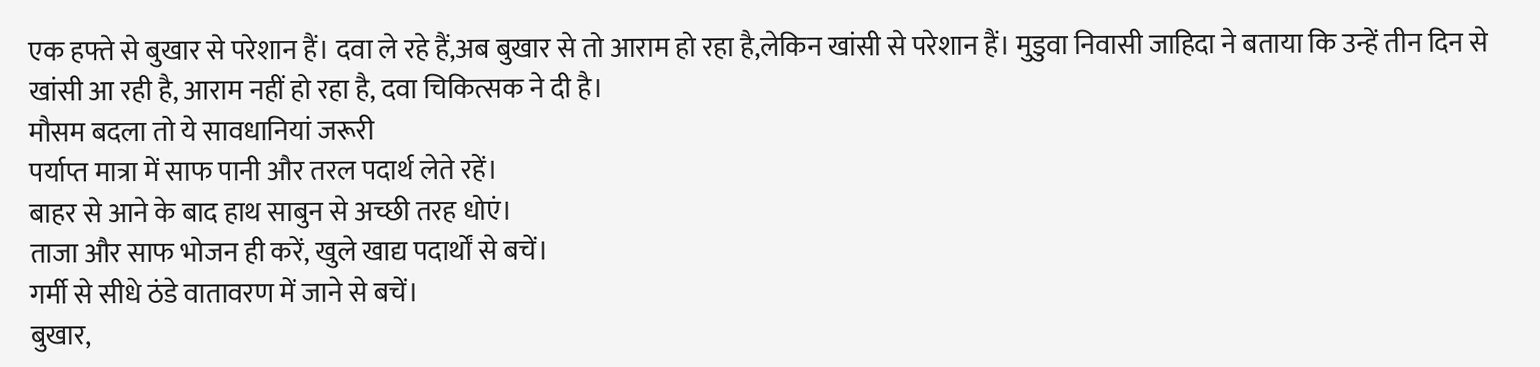एक हफ्ते से बुखार से परेशान हैं। दवा ले रहे हैं,अब बुखार से तो आराम हो रहा है,लेकिन खांसी से परेशान हैं। मुडुवा निवासी जाहिदा ने बताया कि उन्हें तीन दिन से खांसी आ रही है, आराम नहीं हो रहा है, दवा चिकित्सक ने दी है।
मौसम बदला तो ये सावधानियां जरूरी
पर्याप्त मात्रा में साफ पानी और तरल पदार्थ लेते रहें।
बाहर से आने के बाद हाथ साबुन से अच्छी तरह धोएं।
ताजा और साफ भोजन ही करें, खुले खाद्य पदार्थों से बचें।
गर्मी से सीधे ठंडे वातावरण में जाने से बचें।
बुखार,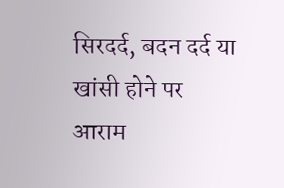सिरदर्द, बदन दर्द या खांसी होने पर आराम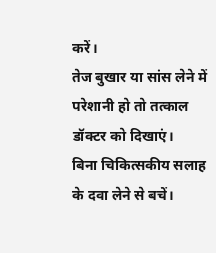करें।
तेज बुखार या सांस लेने में परेशानी हो तो तत्काल डॉक्टर को दिखाएं।
बिना चिकित्सकीय सलाह के दवा लेने से बचें।